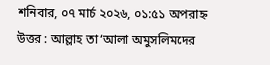শনিবার, ০৭ মার্চ ২০২৬, ০১:৫১ অপরাহ্ন
উত্তর : আল্লাহ তা‘আলা অমুসলিমদের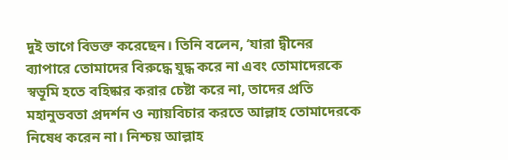দুই ভাগে বিভক্ত করেছেন। তিনি বলেন, ‘যারা দ্বীনের ব্যাপারে তোমাদের বিরুদ্ধে যুদ্ধ করে না এবং তোমাদেরকে স্বভূমি হতে বহিষ্কার করার চেষ্টা করে না, তাদের প্রতি মহানুভবতা প্রদর্শন ও ন্যায়বিচার করতে আল্লাহ তোমাদেরকে নিষেধ করেন না। নিশ্চয় আল্লাহ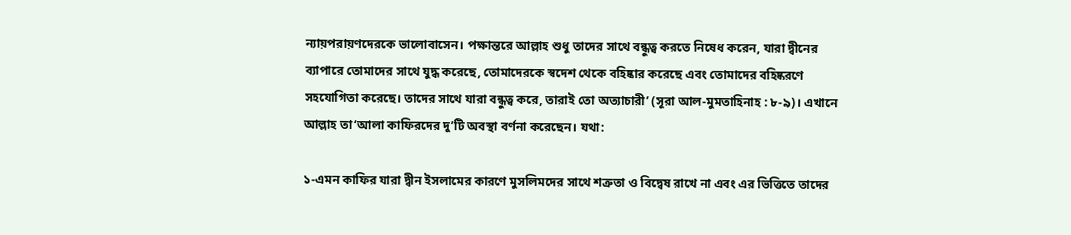ন্যায়পরায়ণদেরকে ভালোবাসেন। পক্ষান্তরে আল্লাহ শুধু তাদের সাথে বন্ধুত্ব করতে নিষেধ করেন, যারা দ্বীনের ব্যাপারে তোমাদের সাথে যুদ্ধ করেছে, তোমাদেরকে স্বদেশ থেকে বহিষ্কার করেছে এবং তোমাদের বহিষ্করণে সহযোগিতা করেছে। তাদের সাথে যারা বন্ধুত্ব করে, তারাই তো অত্যাচারী’ (সূরা আল-মুমতাহিনাহ : ৮-৯)। এখানে আল্লাহ তা‘আলা কাফিরদের দু’টি অবস্থা বর্ণনা করেছেন। যথা:

১-এমন কাফির যারা দ্বীন ইসলামের কারণে মুসলিমদের সাথে শত্রুতা ও বিদ্বেষ রাখে না এবং এর ভিত্তিতে তাদের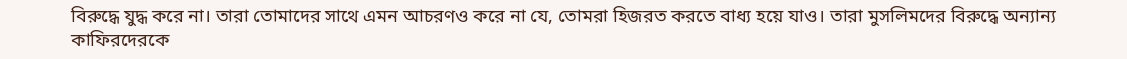বিরুদ্ধে যুদ্ধ করে না। তারা তোমাদের সাথে এমন আচরণও করে না যে, তোমরা হিজরত করতে বাধ্য হয়ে যাও। তারা মুসলিমদের বিরুদ্ধে অন্যান্য কাফিরদেরকে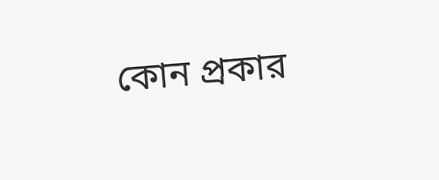কোন প্রকার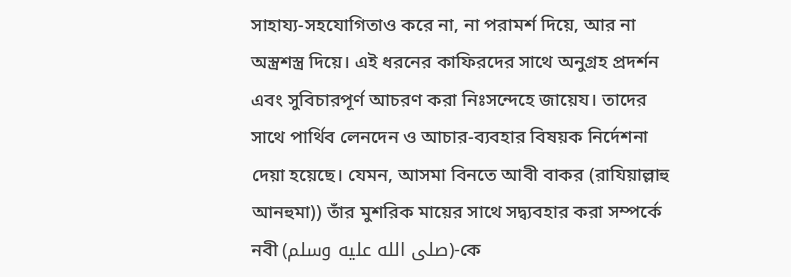সাহায্য-সহযোগিতাও করে না, না পরামর্শ দিয়ে, আর না অস্ত্রশস্ত্র দিয়ে। এই ধরনের কাফিরদের সাথে অনুগ্রহ প্রদর্শন এবং সুবিচারপূর্ণ আচরণ করা নিঃসন্দেহে জায়েয। তাদের সাথে পার্থিব লেনদেন ও আচার-ব্যবহার বিষয়ক নির্দেশনা দেয়া হয়েছে। যেমন, আসমা বিনতে আবী বাকর (রাযিয়াল্লাহু আনহুমা)) তাঁর মুশরিক মায়ের সাথে সদ্ব্যবহার করা সম্পর্কে নবী (صلى الله عليه وسلم)-কে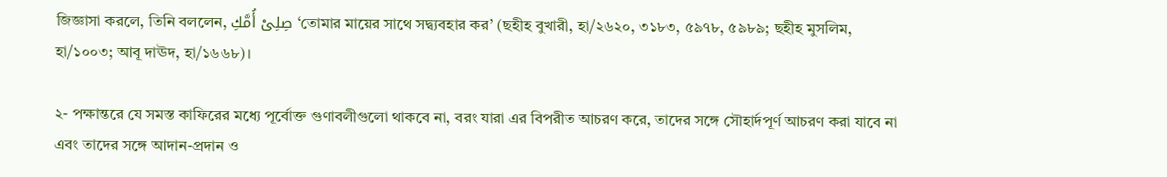জিজ্ঞাসা করলে, তিনি বললেন, صِلِىْ أُمَّكِ ‘তোমার মায়ের সাথে সদ্ব্যবহার কর’ (ছহীহ বুখারী, হা/২৬২০, ৩১৮৩, ৫৯৭৮, ৫৯৮৯; ছহীহ মুসলিম, হা/১০০৩; আবূ দাঊদ, হা/১৬৬৮)।

২- পক্ষান্তরে যে সমস্ত কাফিরের মধ্যে পূর্বোক্ত গুণাবলীগুলো থাকবে না, বরং যারা এর বিপরীত আচরণ করে, তাদের সঙ্গে সৌহার্দপূর্ণ আচরণ করা যাবে না এবং তাদের সঙ্গে আদান-প্রদান ও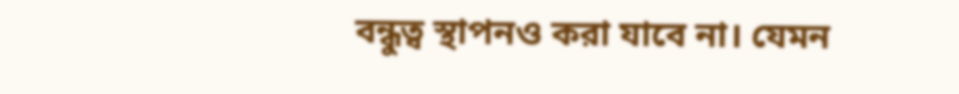বন্ধুত্ব স্থাপনও করা যাবে না। যেমন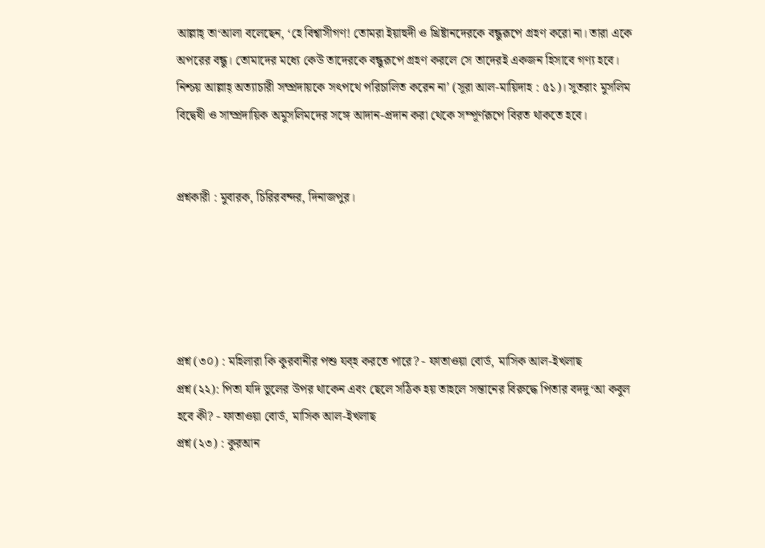আল্লাহ্ তা‘আলা বলেছেন, ‘হে বিশ্বাসীগণ! তোমরা ইয়াহুদী ও খ্রিষ্টানদেরকে বন্ধুরূপে গ্রহণ করো না। তারা একে অপরের বন্ধু। তোমাদের মধ্যে কেউ তাদেরকে বন্ধুরূপে গ্রহণ করলে সে তাদেরই একজন হিসাবে গণ্য হবে। নিশ্চয় আল্লাহ্ অত্যাচারী সম্প্রদায়কে সৎপথে পরিচালিত করেন না’ (সূরা আল-মায়িদাহ : ৫১)। সুতরাং মুসলিম বিদ্বেষী ও সাম্প্রদায়িক অমুসলিমদের সঙ্গে আদান-প্রদান করা থেকে সম্পূর্ণরূপে বিরত থাকতে হবে।


প্রশ্নকারী : মুবারক, চিরিরবন্দর, দিনাজপুর।





প্রশ্ন (৩০) : মহিলারা কি কুরবানীর পশু যব্হ করতে পারে? - ফাতাওয়া বোর্ড, মাসিক আল-ইখলাছ
প্রশ্ন (২২): পিতা যদি ভুলের উপর থাকেন এবং ছেলে সঠিক হয় তাহলে সন্তানের বিরুদ্ধে পিতার বদদু‘আ কবুল হবে কী? - ফাতাওয়া বোর্ড, মাসিক আল-ইখলাছ
প্রশ্ন (২৩) : কুরআন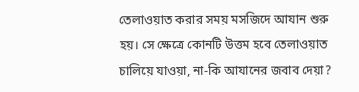তেলাওয়াত করার সময় মসজিদে আযান শুরু হয়। সে ক্ষেত্রে কোনটি উত্তম হবে তেলাওয়াত চালিয়ে যাওয়া, না-কি আযানের জবাব দেয়া?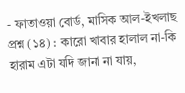- ফাতাওয়া বোর্ড, মাসিক আল-ইখলাছ
প্রশ্ন (১৪) : কারো খাবার হালাল না-কি হারাম এটা যদি জানা না যায়,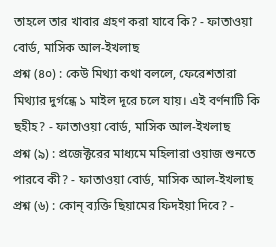তাহলে তার খাবার গ্রহণ করা যাবে কি? - ফাতাওয়া বোর্ড, মাসিক আল-ইখলাছ
প্রশ্ন (৪০) : কেউ মিথ্যা কথা বললে, ফেরেশতারা মিথ্যার দুর্গন্ধে ১ মাইল দূরে চলে যায়। এই বর্ণনাটি কি ছহীহ? - ফাতাওয়া বোর্ড, মাসিক আল-ইখলাছ
প্রশ্ন (৯) : প্রজেক্টরের মাধ্যমে মহিলারা ওয়াজ শুনতে পারবে কী? - ফাতাওয়া বোর্ড, মাসিক আল-ইখলাছ
প্রশ্ন (৬) : কোন্ ব্যক্তি ছিয়ামের ফিদইয়া দিবে? -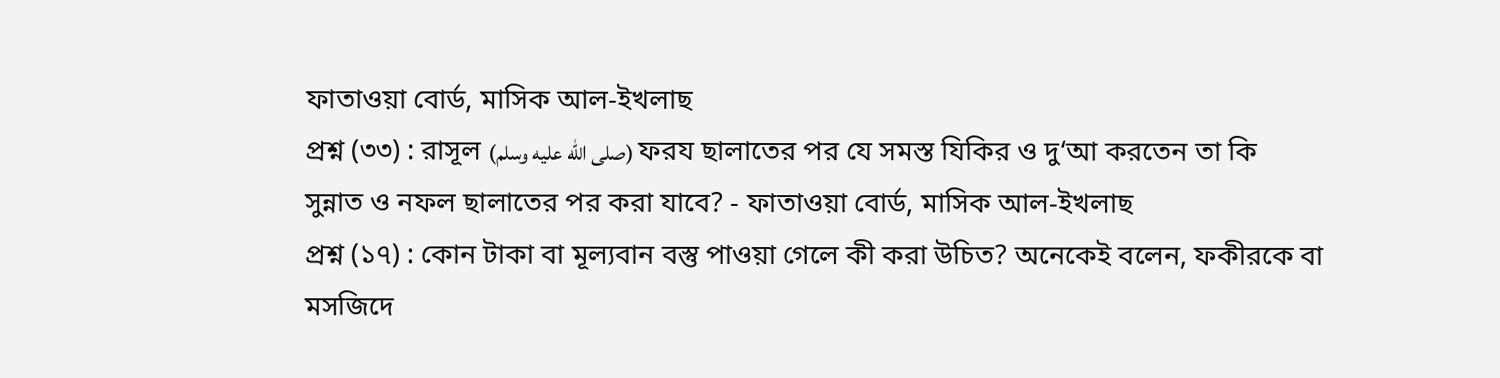ফাতাওয়া বোর্ড, মাসিক আল-ইখলাছ
প্রশ্ন (৩৩) : রাসূল (صلى الله عليه وسلم) ফরয ছালাতের পর যে সমস্ত যিকির ও দু‘আ করতেন তা কি সুন্নাত ও নফল ছালাতের পর করা যাবে? - ফাতাওয়া বোর্ড, মাসিক আল-ইখলাছ
প্রশ্ন (১৭) : কোন টাকা বা মূল্যবান বস্তু পাওয়া গেলে কী করা উচিত? অনেকেই বলেন, ফকীরকে বা মসজিদে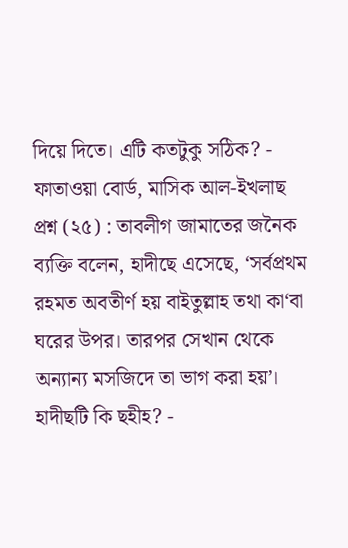দিয়ে দিতে। এটি কতটুকু সঠিক? - ফাতাওয়া বোর্ড, মাসিক আল-ইখলাছ
প্রশ্ন (২৫) : তাবলীগ জামাতের জনৈক ব্যক্তি বলেন, হাদীছে এসেছে, ‘সর্বপ্রথম রহমত অবতীর্ণ হয় বাইতুল্লাহ তথা কা‘বা ঘরের উপর। তারপর সেখান থেকে অন্যান্য মসজিদে তা ভাগ করা হয়’। হাদীছটি কি ছহীহ? -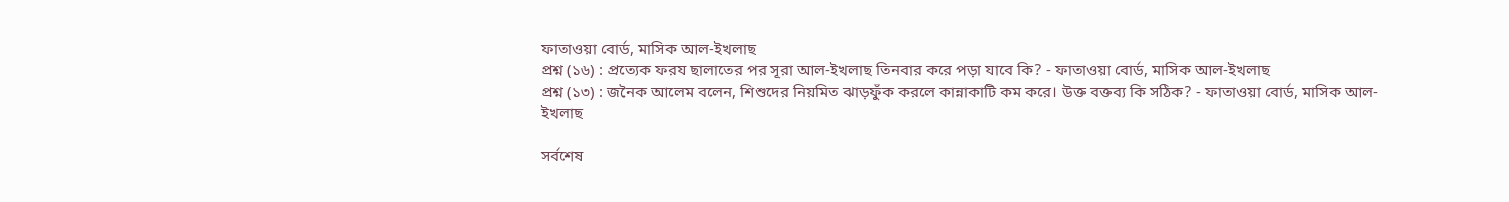ফাতাওয়া বোর্ড, মাসিক আল-ইখলাছ
প্রশ্ন (১৬) : প্রত্যেক ফরয ছালাতের পর সূরা আল-ইখলাছ তিনবার করে পড়া যাবে কি? - ফাতাওয়া বোর্ড, মাসিক আল-ইখলাছ
প্রশ্ন (১৩) : জনৈক আলেম বলেন, শিশুদের নিয়মিত ঝাড়ফুঁক করলে কান্নাকাটি কম করে। উক্ত বক্তব্য কি সঠিক? - ফাতাওয়া বোর্ড, মাসিক আল-ইখলাছ

সর্বশেষ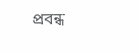প্রবন্ধ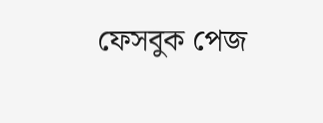ফেসবুক পেজ